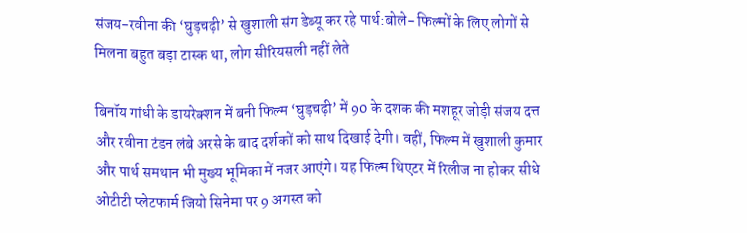संजय-रवीना की ‘घुड़चढ़ी’ से खुशाली संग डेब्यू कर रहे पार्थ:बोले- फिल्मों के लिए लोगों से मिलना बहुत बड़ा टास्क था, लोग सीरियसली नहीं लेते

बिनॉय गांधी के डायरेक्शन में बनी फिल्म ‘घुड़चढ़ी’ में 90 के दशक की मशहूर जोड़ी संजय दत्त और रवीना टंडन लंबे अरसे के बाद दर्शकों को साथ दिखाई देगी। वहीं, फिल्म में खुशाली कुमार और पार्थ समथान भी मुख्य भूमिका में नजर आएंगे। यह फिल्म थिएटर में रिलीज ना होकर सीधे ओटीटी प्लेटफार्म जियो सिनेमा पर 9 अगस्त को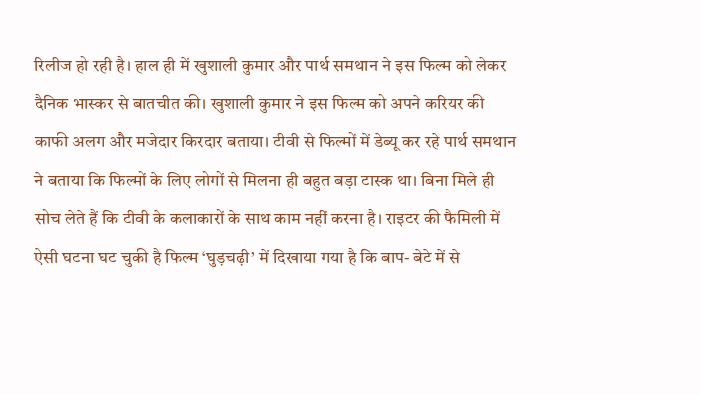रिलीज हो रही है। हाल ही में खुशाली कुमार और पार्थ समथान ने इस फिल्म को लेकर दैनिक भास्कर से बातचीत की। खुशाली कुमार ने इस फिल्म को अपने करियर की काफी अलग और मजेदार किरदार बताया। टीवी से फिल्मों में डेब्यू कर रहे पार्थ समथान ने बताया कि फिल्मों के लिए लोगों से मिलना ही बहुत बड़ा टास्क था। बिना मिले ही सोच लेते हैं कि टीवी के कलाकारों के साथ काम नहीं करना है। राइटर की फैमिली में ऐसी घटना घट चुकी है फिल्म ‘घुड़चढ़ी’ में दिखाया गया है कि बाप- बेटे में से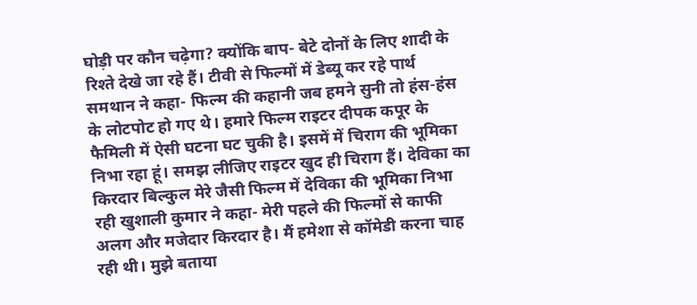घोड़ी पर कौन चढ़ेगा? क्योंकि बाप- बेटे दोनों के लिए शादी के रिश्ते देखे जा रहे हैं। टीवी से फिल्मों में डेब्यू कर रहे पार्थ समथान ने कहा- फिल्म की कहानी जब हमने सुनी तो हंस-हंस के लोटपोट हो गए थे। हमारे फिल्म राइटर दीपक कपूर के फैमिली में ऐसी घटना घट चुकी है। इसमें में चिराग की भूमिका निभा रहा हूं। समझ लीजिए राइटर खुद ही चिराग हैं। देविका का किरदार बिल्कुल मेरे जैसी फिल्म में देविका की भूमिका निभा रही खुशाली कुमार ने कहा- मेरी पहले की फिल्मों से काफी अलग और मजेदार किरदार है। मैं हमेशा से कॉमेडी करना चाह रही थी। मुझे बताया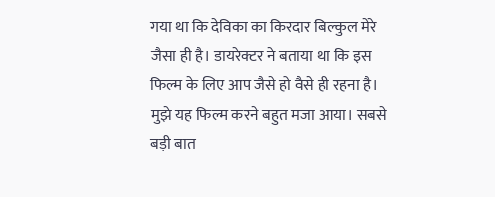गया था कि देविका का किरदार बिल्कुल मेरे जैसा ही है। डायरेक्टर ने बताया था कि इस फिल्म के लिए आप जैसे हो वैसे ही रहना है। मुझे यह फिल्म करने बहुत मजा आया। सबसे बड़ी बात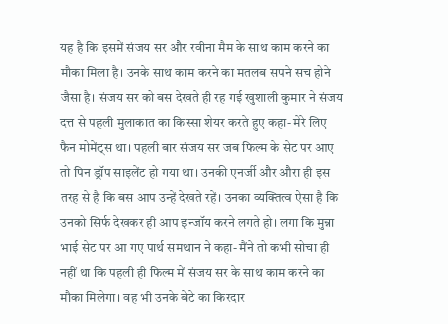यह है कि इसमें संजय सर और रवीना मैम के साथ काम करने का मौका मिला है। उनके साथ काम करने का मतलब सपने सच होने जैसा है। संजय सर को बस देखते ही रह गई खुशाली कुमार ने संजय दत्त से पहली मुलाकात का किस्सा शेयर करते हुए कहा- मेरे लिए फैन मोमेंट्स था। पहली बार संजय सर जब फिल्म के सेट पर आए तो पिन ड्रॉप साइलेंट हो गया था। उनकी एनर्जी और औरा ही इस तरह से है कि बस आप उन्हें देखते रहें। उनका व्यक्तित्व ऐसा है कि उनको सिर्फ देखकर ही आप इन्जॉय करने लगते हो। लगा कि मुन्ना भाई सेट पर आ गए पार्थ समथान ने कहा- मैंने तो कभी सोचा ही नहीं था कि पहली ही फिल्म में संजय सर के साथ काम करने का मौका मिलेगा। वह भी उनके बेटे का किरदार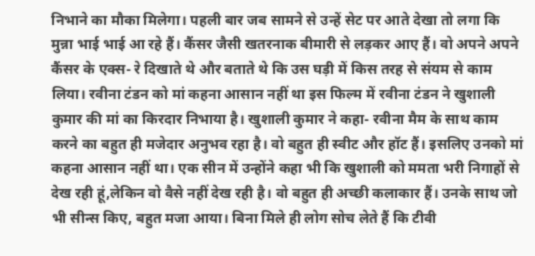निभाने का मौका मिलेगा। पहली बार जब सामने से उन्हें सेट पर आते देखा तो लगा कि मुन्ना भाई भाई आ रहे हैं। कैंसर जैसी खतरनाक बीमारी से लड़कर आए हैं। वो अपने अपने कैंसर के एक्स- रे दिखाते थे और बताते थे कि उस घड़ी में किस तरह से संयम से काम लिया। रवीना टंडन को मां कहना आसान नहीं था इस फिल्म में रवीना टंडन ने खुशाली कुमार की मां का किरदार निभाया है। खुशाली कुमार ने कहा- रवीना मैम के साथ काम करने का बहुत ही मजेदार अनुभव रहा है। वो बहुत ही स्वीट और हॉट हैं। इसलिए उनको मां कहना आसान नहीं था। एक सीन में उन्होंने कहा भी कि खुशाली को ममता भरी निगाहों से देख रही हूं,लेकिन वो वैसे नहीं देख रही है। वो बहुत ही अच्छी कलाकार हैं। उनके साथ जो भी सीन्स किए, बहुत मजा आया। बिना मिले ही लोग सोच लेते हैं कि टीवी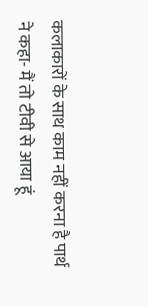कलाकारों के साथ काम नहीं करना है पार्थ ने कहा- मैं तो टीवी से आया हूं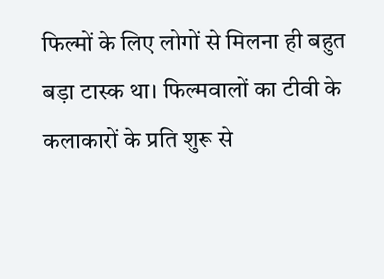फिल्मों के लिए लोगों से मिलना ही बहुत बड़ा टास्क था। फिल्मवालों का टीवी के कलाकारों के प्रति शुरू से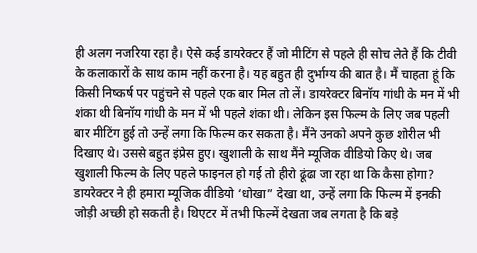ही अलग नजरिया रहा है। ऐसे कई डायरेक्टर हैं जो मीटिंग से पहले ही सोच लेते हैं कि टीवी के कलाकारों के साथ काम नहीं करना है। यह बहुत ही दुर्भाग्य की बात है। मैं चाहता हूं कि किसी निष्कर्ष पर पहुंचने से पहले एक बार मिल तो लें। डायरेक्टर बिनॉय गांधी के मन में भी शंका थी बिनॉय गांधी के मन में भी पहले शंका थी। लेकिन इस फिल्म के लिए जब पहली बार मीटिंग हुई तो उन्हें लगा कि फिल्म कर सकता है। मैंने उनको अपने कुछ शोरील भी दिखाए थे। उससे बहुत इंप्रेस हुए। खुशाली के साथ मैंने म्यूजिक वीडियो किए थे। जब खुशाली फिल्म के लिए पहले फाइनल हो गई तो हीरो ढूंढा जा रहा था कि कैसा होगा? डायरेक्टर ने ही हमारा म्यूजिक वीडियो ‘धोखा” देखा था, उन्हें लगा कि फिल्म में इनकी जोड़ी अच्छी हो सकती है। थिएटर में तभी फिल्में देखता जब लगता है कि बड़े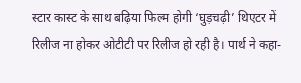स्टार कास्ट के साथ बढ़िया फिल्म होगी ‘घुड़चढ़ी’ थिएटर में रिलीज ना होकर ओटीटी पर रिलीज हो रही है। पार्थ ने कहा-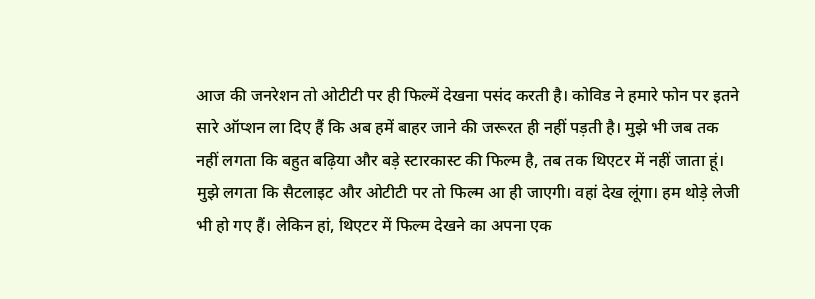आज की जनरेशन तो ओटीटी पर ही फिल्में देखना पसंद करती है। कोविड ने हमारे फोन पर इतने सारे ऑप्शन ला दिए हैं कि अब हमें बाहर जाने की जरूरत ही नहीं पड़ती है। मुझे भी जब तक नहीं लगता कि बहुत बढ़िया और बड़े स्टारकास्ट की फिल्म है, तब तक थिएटर में नहीं जाता हूं। मुझे लगता कि सैटलाइट और ओटीटी पर तो फिल्म आ ही जाएगी। वहां देख लूंगा। हम थोड़े लेजी भी हो गए हैं। लेकिन हां, थिएटर में फिल्म देखने का अपना एक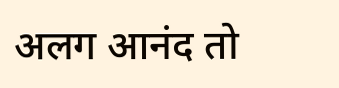अलग आनंद तो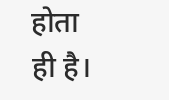होता ही है।